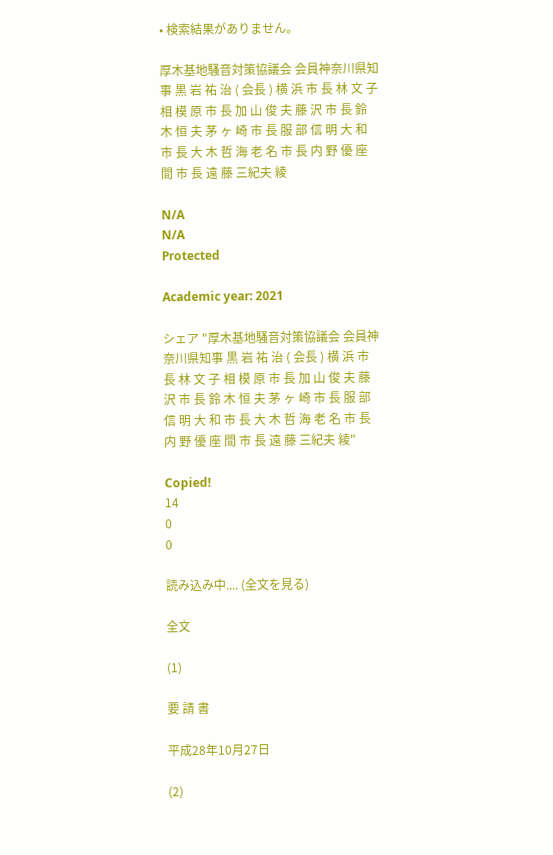• 検索結果がありません。

厚木基地騒音対策協議会 会員神奈川県知事 黒 岩 祐 治 ( 会長 ) 横 浜 市 長 林 文 子 相 模 原 市 長 加 山 俊 夫 藤 沢 市 長 鈴 木 恒 夫 茅 ヶ 崎 市 長 服 部 信 明 大 和 市 長 大 木 哲 海 老 名 市 長 内 野 優 座 間 市 長 遠 藤 三紀夫 綾

N/A
N/A
Protected

Academic year: 2021

シェア "厚木基地騒音対策協議会 会員神奈川県知事 黒 岩 祐 治 ( 会長 ) 横 浜 市 長 林 文 子 相 模 原 市 長 加 山 俊 夫 藤 沢 市 長 鈴 木 恒 夫 茅 ヶ 崎 市 長 服 部 信 明 大 和 市 長 大 木 哲 海 老 名 市 長 内 野 優 座 間 市 長 遠 藤 三紀夫 綾"

Copied!
14
0
0

読み込み中.... (全文を見る)

全文

(1)

要 請 書

平成28年10月27日

(2)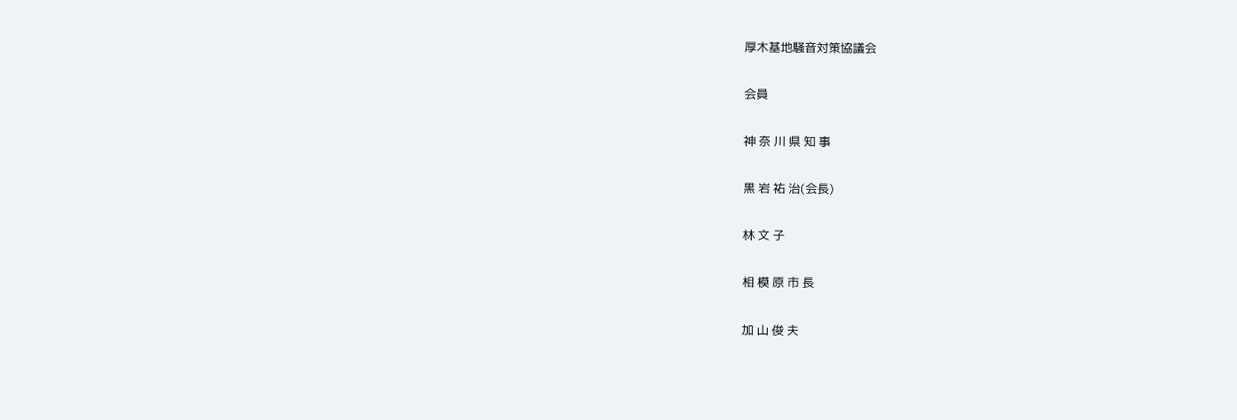厚木基地騒音対策協議会

会員

神 奈 川 県 知 事

黒 岩 祐 治(会長)

林 文 子

相 模 原 市 長

加 山 俊 夫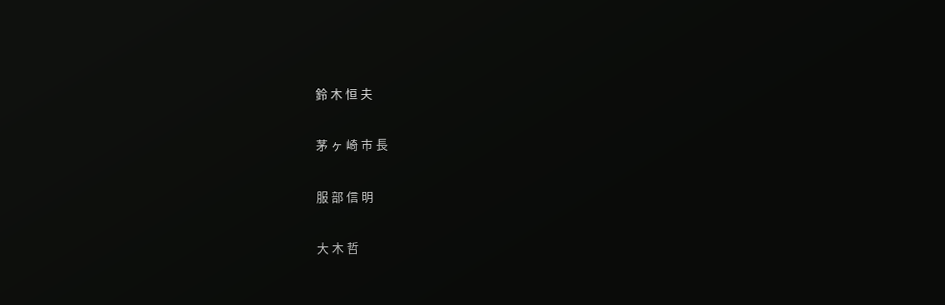鈴 木 恒 夫

茅 ヶ 崎 市 長

服 部 信 明

大 木 哲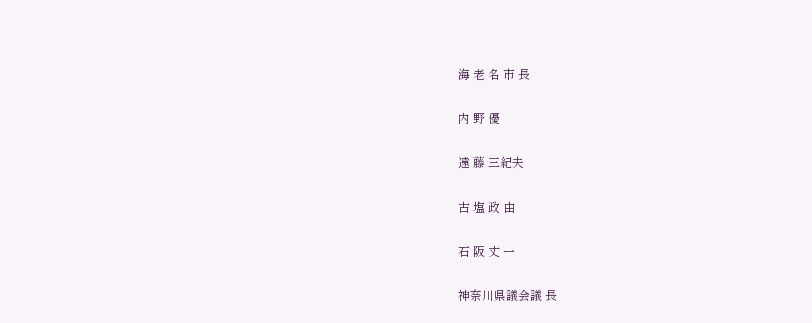海 老 名 市 長

内 野 優

遠 藤 三紀夫

古 塩 政 由

石 阪 丈 一

神奈川県議会議 長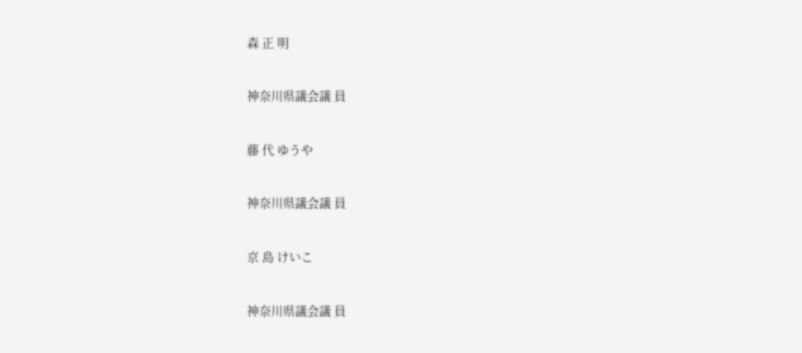森 正 明

神奈川県議会議 員

藤 代 ゆうや

神奈川県議会議 員

京 島 けいこ

神奈川県議会議 員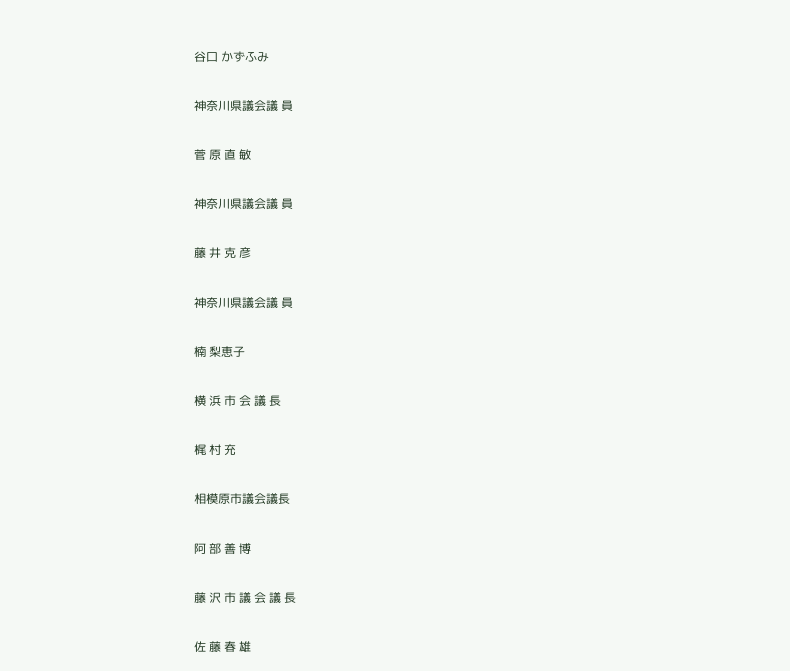谷口 かずふみ

神奈川県議会議 員

菅 原 直 敏

神奈川県議会議 員

藤 井 克 彦

神奈川県議会議 員

楠 梨恵子

横 浜 市 会 議 長

梶 村 充

相模原市議会議長

阿 部 善 博

藤 沢 市 議 会 議 長

佐 藤 春 雄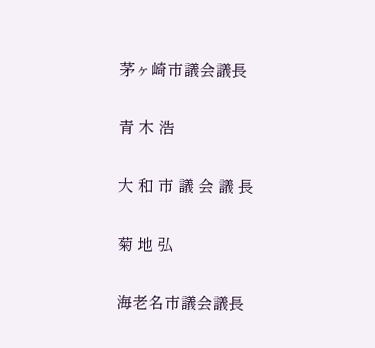茅ヶ崎市議会議長

青 木 浩

大 和 市 議 会 議 長

菊 地 弘

海老名市議会議長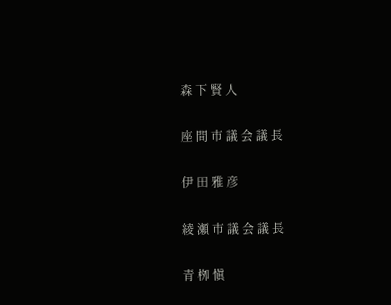森 下 賢 人

座 間 市 議 会 議 長

伊 田 雅 彦

綾 瀬 市 議 会 議 長

青 栁 愼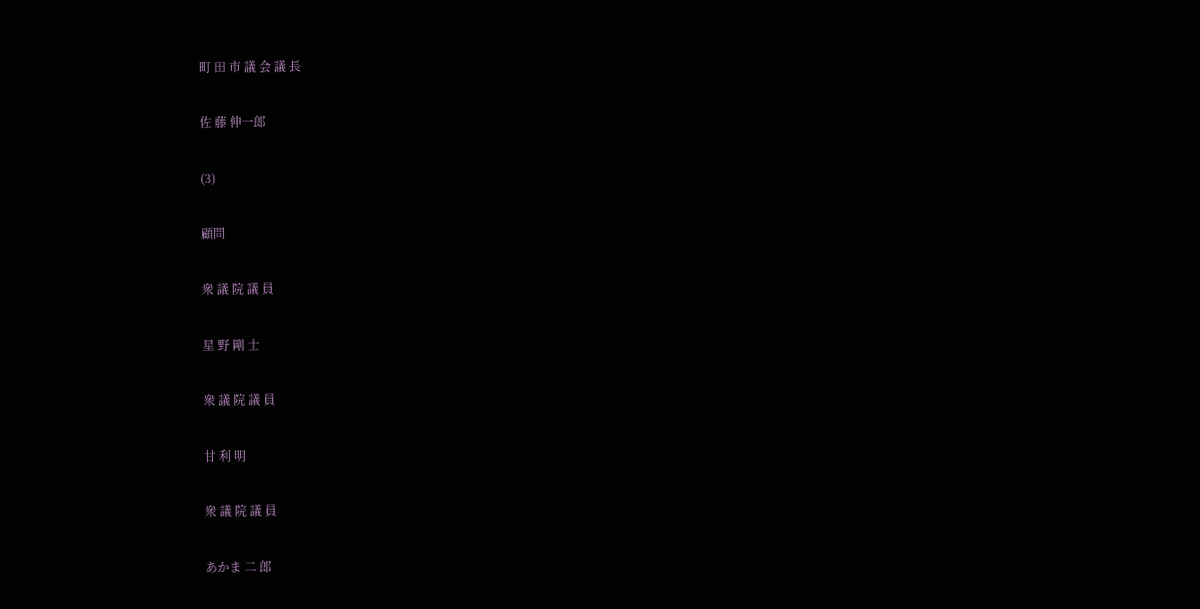町 田 市 議 会 議 長

佐 藤 伸一郎

(3)

顧問

衆 議 院 議 員

星 野 剛 士

衆 議 院 議 員

甘 利 明

衆 議 院 議 員

あかま 二 郎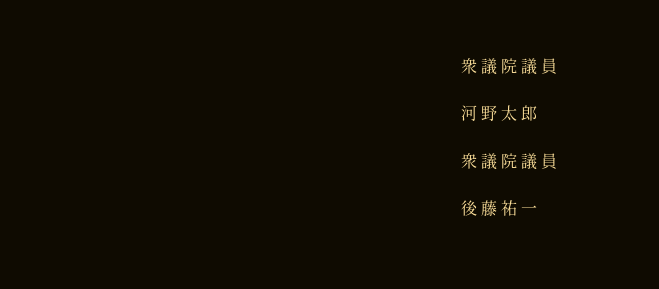衆 議 院 議 員

河 野 太 郎

衆 議 院 議 員

後 藤 祐 一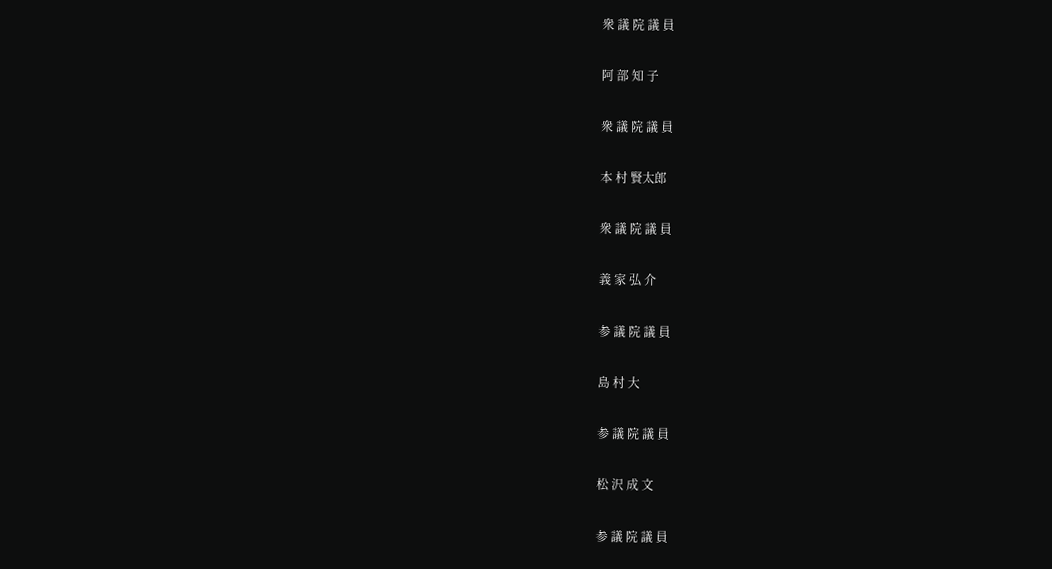衆 議 院 議 員

阿 部 知 子

衆 議 院 議 員

本 村 賢太郎

衆 議 院 議 員

義 家 弘 介

参 議 院 議 員

島 村 大

参 議 院 議 員

松 沢 成 文

参 議 院 議 員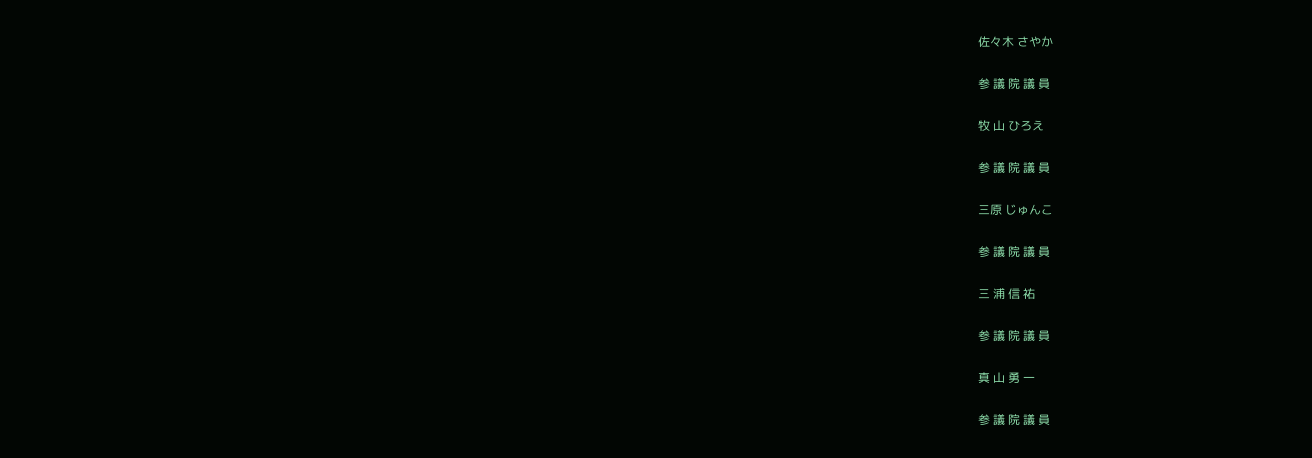佐々木 さやか

参 議 院 議 員

牧 山 ひろえ

参 議 院 議 員

三原 じゅんこ

参 議 院 議 員

三 浦 信 祐

参 議 院 議 員

真 山 勇 一

参 議 院 議 員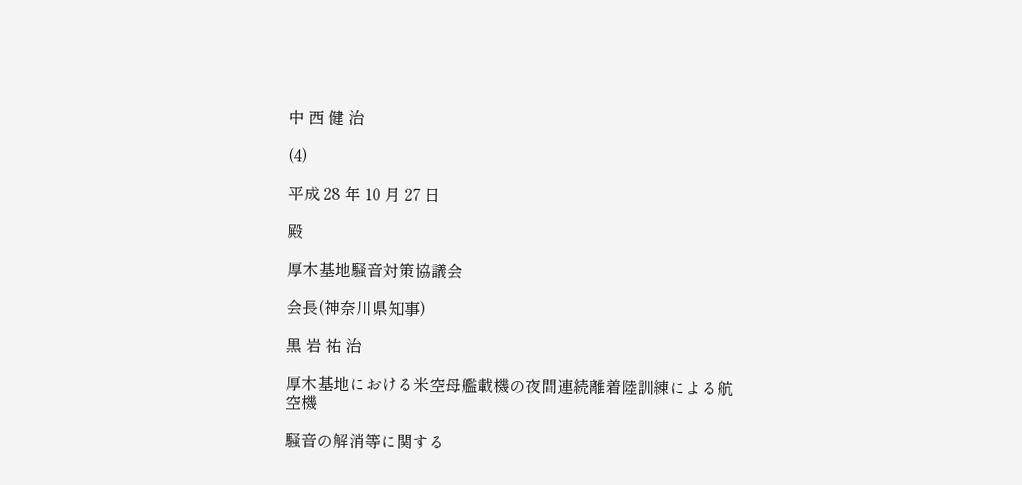中 西 健 治

(4)

平成 28 年 10 月 27 日

殿

厚木基地騒音対策協議会

会長(神奈川県知事)

黒 岩 祐 治

厚木基地における米空母艦載機の夜間連続離着陸訓練による航空機

騒音の解消等に関する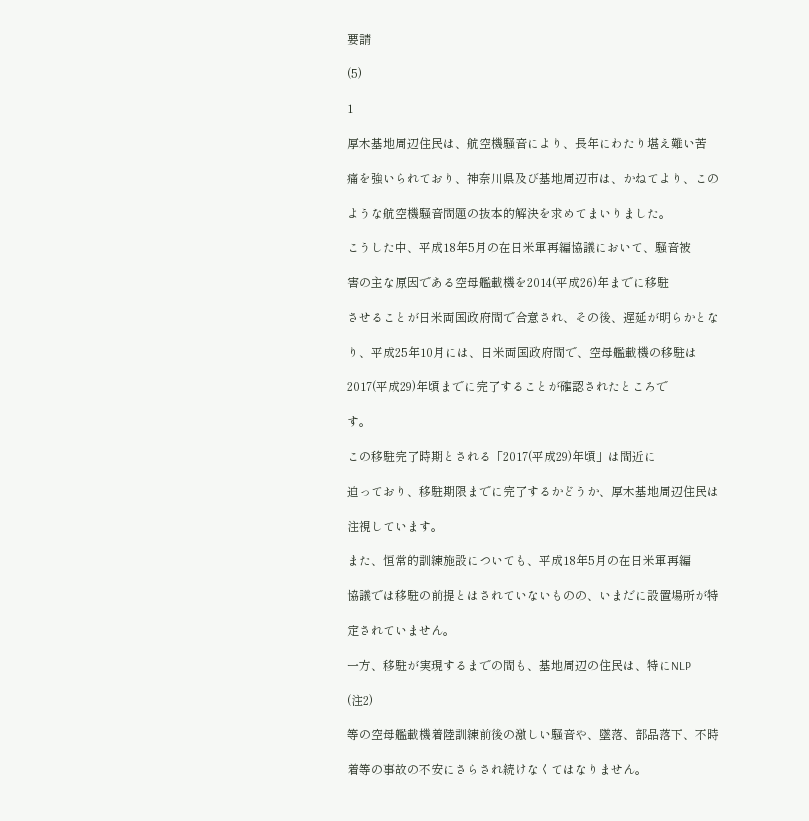要請

(5)

1

厚木基地周辺住民は、航空機騒音により、長年にわたり堪え難い苦

痛を強いられており、神奈川県及び基地周辺市は、かねてより、この

ような航空機騒音問題の抜本的解決を求めてまいりました。

こうした中、平成18年5月の在日米軍再編協議において、騒音被

害の主な原因である空母艦載機を2014(平成26)年までに移駐

させることが日米両国政府間で合意され、その後、遅延が明らかとな

り、平成25年10月には、日米両国政府間で、空母艦載機の移駐は

2017(平成29)年頃までに完了することが確認されたところで

す。

この移駐完了時期とされる「2017(平成29)年頃」は間近に

迫っており、移駐期限までに完了するかどうか、厚木基地周辺住民は

注視しています。

また、恒常的訓練施設についても、平成18年5月の在日米軍再編

協議では移駐の前提とはされていないものの、いまだに設置場所が特

定されていません。

一方、移駐が実現するまでの間も、基地周辺の住民は、特にNLP

(注2)

等の空母艦載機着陸訓練前後の激しい騒音や、墜落、部品落下、不時

着等の事故の不安にさらされ続けなくてはなりません。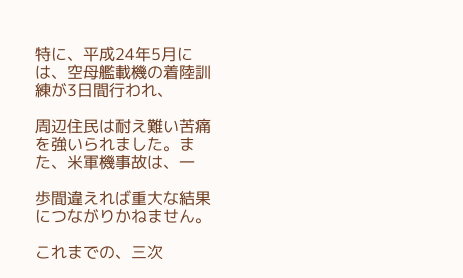特に、平成24年5月には、空母艦載機の着陸訓練が3日間行われ、

周辺住民は耐え難い苦痛を強いられました。また、米軍機事故は、一

歩間違えれば重大な結果につながりかねません。

これまでの、三次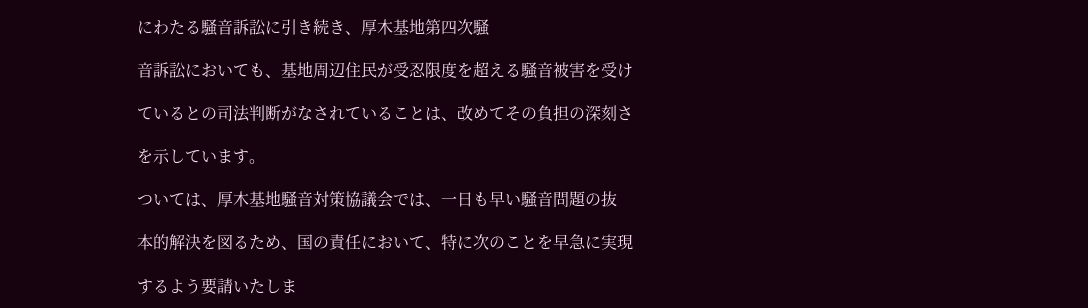にわたる騒音訴訟に引き続き、厚木基地第四次騒

音訴訟においても、基地周辺住民が受忍限度を超える騒音被害を受け

ているとの司法判断がなされていることは、改めてその負担の深刻さ

を示しています。

ついては、厚木基地騒音対策協議会では、一日も早い騒音問題の抜

本的解決を図るため、国の責任において、特に次のことを早急に実現

するよう要請いたしま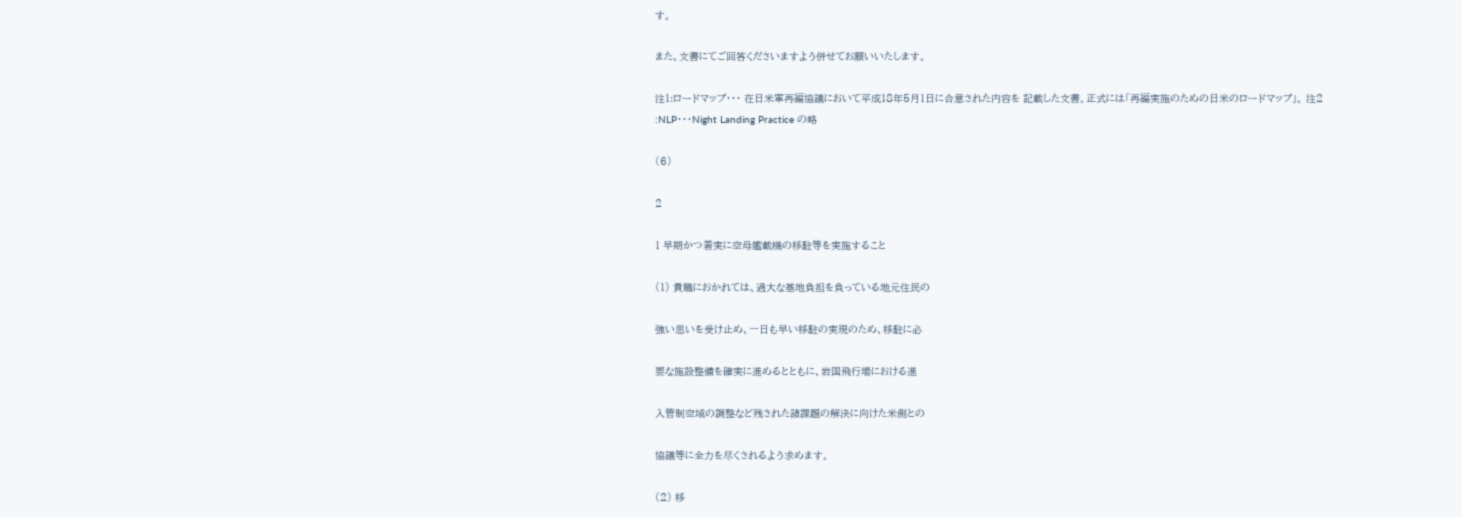す。

また、文書にてご回答くださいますよう併せてお願いいたします。

注1:ロードマップ・・・ 在日米軍再編協議において平成18年5月1日に合意された内容を 記載した文書。正式には「再編実施のための日米のロードマップ」。 注2 :NLP・・・Night Landing Practice の略

(6)

2

1 早期かつ着実に空母艦載機の移駐等を実施すること

(1) 貴職におかれては、過大な基地負担を負っている地元住民の

強い思いを受け止め、一日も早い移駐の実現のため、移駐に必

要な施設整備を確実に進めるとともに、岩国飛行場における進

入管制空域の調整など残された諸課題の解決に向けた米側との

協議等に全力を尽くされるよう求めます。

(2) 移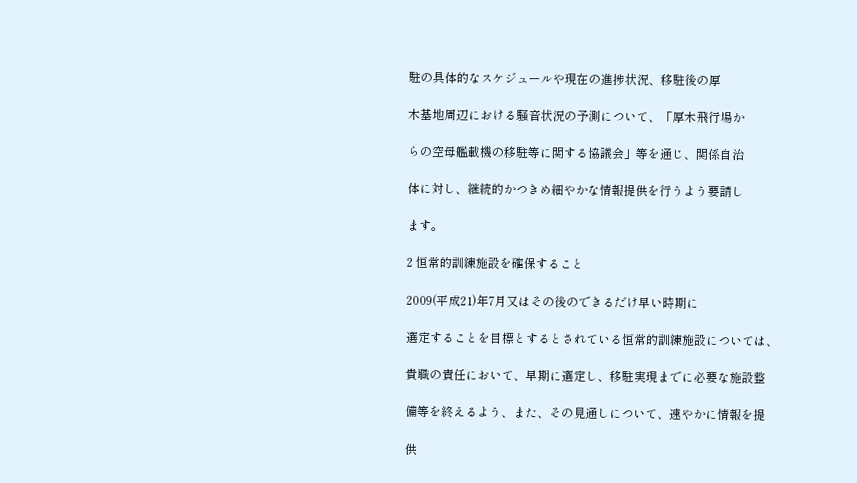駐の具体的なスケジュールや現在の進捗状況、移駐後の厚

木基地周辺における騒音状況の予測について、「厚木飛行場か

らの空母艦載機の移駐等に関する協議会」等を通じ、関係自治

体に対し、継続的かつきめ細やかな情報提供を行うよう要請し

ます。

2 恒常的訓練施設を確保すること

2009(平成21)年7月又はその後のできるだけ早い時期に

選定することを目標とするとされている恒常的訓練施設については、

貴職の責任において、早期に選定し、移駐実現までに必要な施設整

備等を終えるよう、また、その見通しについて、速やかに情報を提

供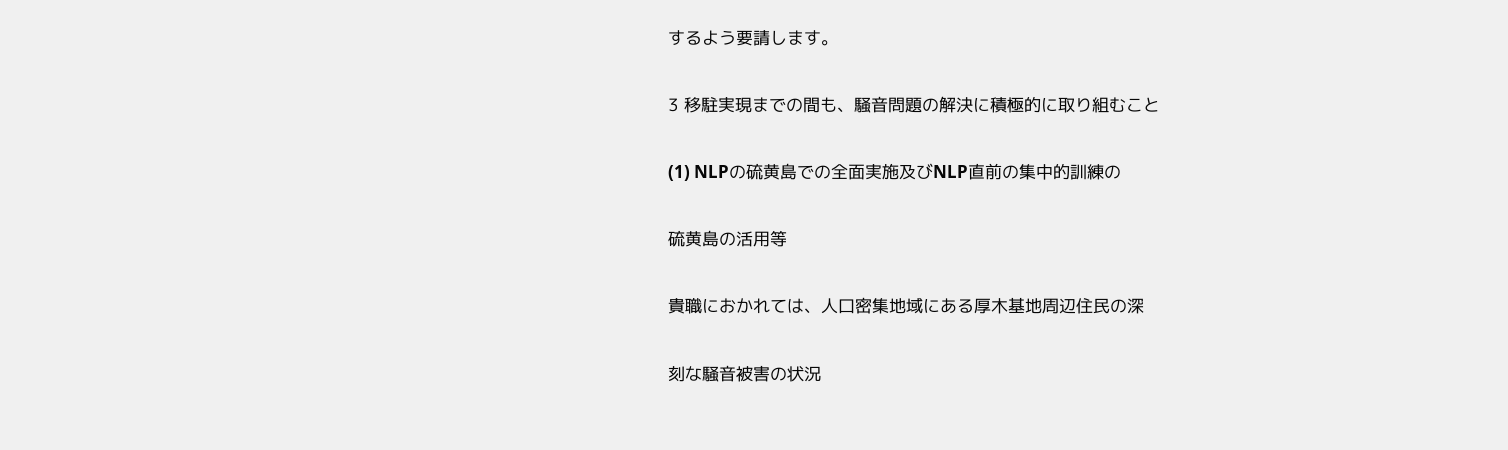するよう要請します。

3 移駐実現までの間も、騒音問題の解決に積極的に取り組むこと

(1) NLPの硫黄島での全面実施及びNLP直前の集中的訓練の

硫黄島の活用等

貴職におかれては、人口密集地域にある厚木基地周辺住民の深

刻な騒音被害の状況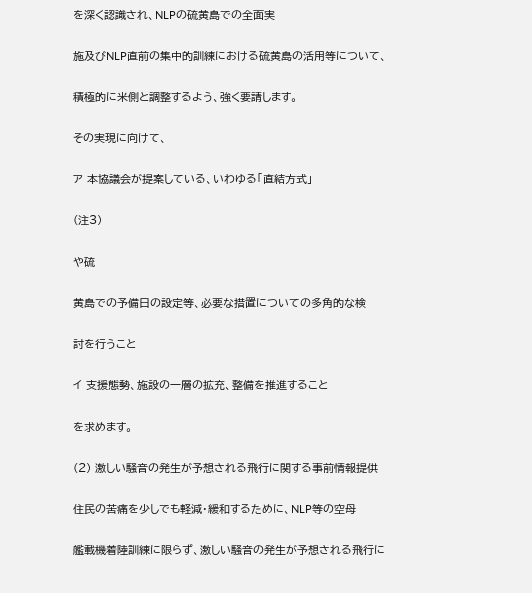を深く認識され、NLPの硫黄島での全面実

施及びNLP直前の集中的訓練における硫黄島の活用等について、

積極的に米側と調整するよう、強く要請します。

その実現に向けて、

ア 本協議会が提案している、いわゆる「直結方式」

(注3)

や硫

黄島での予備日の設定等、必要な措置についての多角的な検

討を行うこと

イ 支援態勢、施設の一層の拡充、整備を推進すること

を求めます。

(2) 激しい騒音の発生が予想される飛行に関する事前情報提供

住民の苦痛を少しでも軽減・緩和するために、NLP等の空母

艦載機着陸訓練に限らず、激しい騒音の発生が予想される飛行に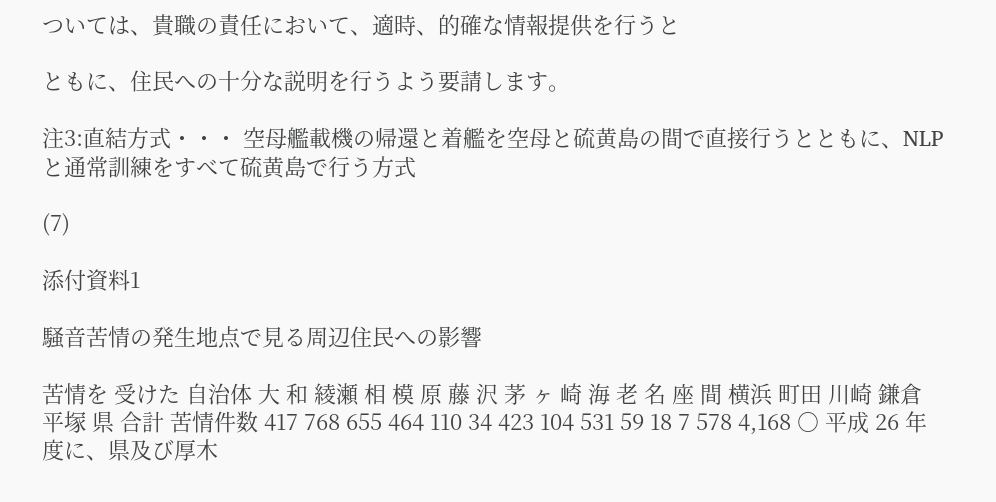ついては、貴職の責任において、適時、的確な情報提供を行うと

ともに、住民への十分な説明を行うよう要請します。

注3:直結方式・・・ 空母艦載機の帰還と着艦を空母と硫黄島の間で直接行うとともに、NLP と通常訓練をすべて硫黄島で行う方式

(7)

添付資料1

騒音苦情の発生地点で見る周辺住民への影響

苦情を 受けた 自治体 大 和 綾瀬 相 模 原 藤 沢 茅 ヶ 崎 海 老 名 座 間 横浜 町田 川崎 鎌倉 平塚 県 合計 苦情件数 417 768 655 464 110 34 423 104 531 59 18 7 578 4,168 ○ 平成 26 年度に、県及び厚木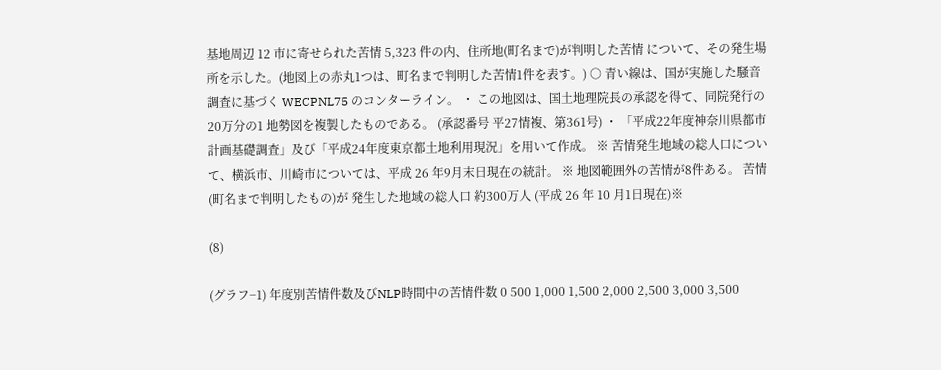基地周辺 12 市に寄せられた苦情 5,323 件の内、住所地(町名まで)が判明した苦情 について、その発生場所を示した。(地図上の赤丸1つは、町名まで判明した苦情1件を表す。) ○ 青い線は、国が実施した騒音調査に基づく WECPNL75 のコンターライン。 ・ この地図は、国土地理院長の承認を得て、同院発行の20万分の1 地勢図を複製したものである。 (承認番号 平27情複、第361号) ・ 「平成22年度神奈川県都市計画基礎調査」及び「平成24年度東京都土地利用現況」を用いて作成。 ※ 苦情発生地域の総人口について、横浜市、川崎市については、平成 26 年9月末日現在の統計。 ※ 地図範囲外の苦情が8件ある。 苦情(町名まで判明したもの)が 発生した地域の総人口 約300万人 (平成 26 年 10 月1日現在)※

(8)

(グラフ−1) 年度別苦情件数及びNLP時間中の苦情件数 0 500 1,000 1,500 2,000 2,500 3,000 3,500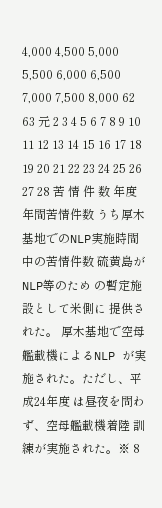4,000 4,500 5,000 5,500 6,000 6,500 7,000 7,500 8,000 62 63 元 2 3 4 5 6 7 8 9 10 11 12 13 14 15 16 17 18 19 20 21 22 23 24 25 26 27 28 苦 情 件 数 年度 年間苦情件数 うち厚木基地でのNLP実施時間 中の苦情件数 硫黄島がNLP等のため の暫定施設として米側に 提供された。 厚木基地で空母艦載機によるNLP が実施された。ただし、平成24年度 は昼夜を問わず、空母艦載機着陸 訓練が実施された。※ 8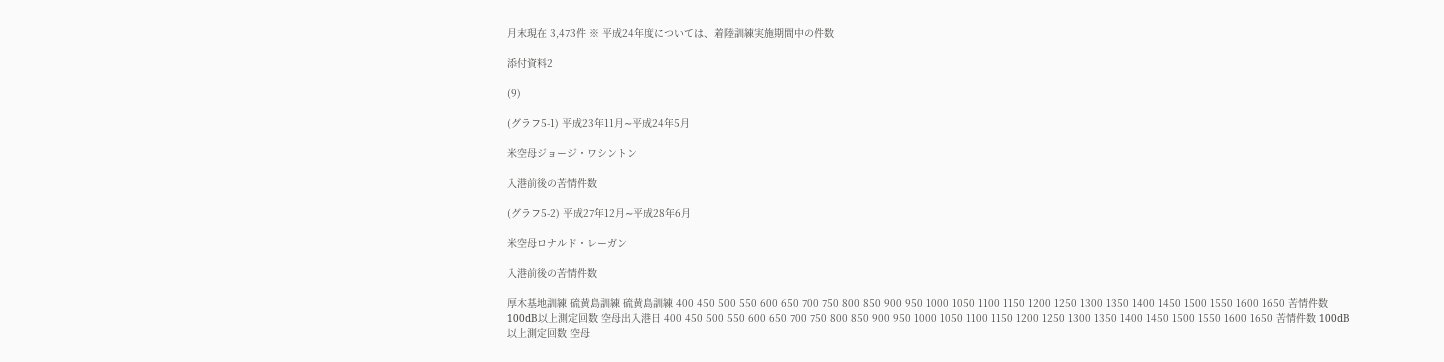月末現在 3,473件 ※ 平成24年度については、着陸訓練実施期間中の件数

添付資料2

(9)

(グラフ5-1) 平成23年11月∼平成24年5月

米空母ジョージ・ワシントン

入港前後の苦情件数

(グラフ5-2) 平成27年12月∼平成28年6月

米空母ロナルド・レーガン

入港前後の苦情件数

厚木基地訓練 硫黄島訓練 硫黄島訓練 400 450 500 550 600 650 700 750 800 850 900 950 1000 1050 1100 1150 1200 1250 1300 1350 1400 1450 1500 1550 1600 1650 苦情件数 100dB以上測定回数 空母出入港日 400 450 500 550 600 650 700 750 800 850 900 950 1000 1050 1100 1150 1200 1250 1300 1350 1400 1450 1500 1550 1600 1650 苦情件数 100dB以上測定回数 空母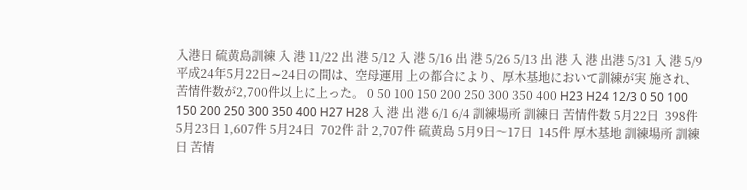入港日 硫黄島訓練 入 港 11/22 出 港 5/12 入 港 5/16 出 港 5/26 5/13 出 港 入 港 出港 5/31 入 港 5/9 平成24年5月22日∼24日の間は、空母運用 上の都合により、厚木基地において訓練が実 施され、苦情件数が2,700件以上に上った。 0 50 100 150 200 250 300 350 400 H23 H24 12/3 0 50 100 150 200 250 300 350 400 H27 H28 入 港 出 港 6/1 6/4 訓練場所 訓練日 苦情件数 5月22日  398件 5月23日 1,607件 5月24日  702件 計 2,707件 硫黄島 5月9日〜17日  145件 厚木基地 訓練場所 訓練日 苦情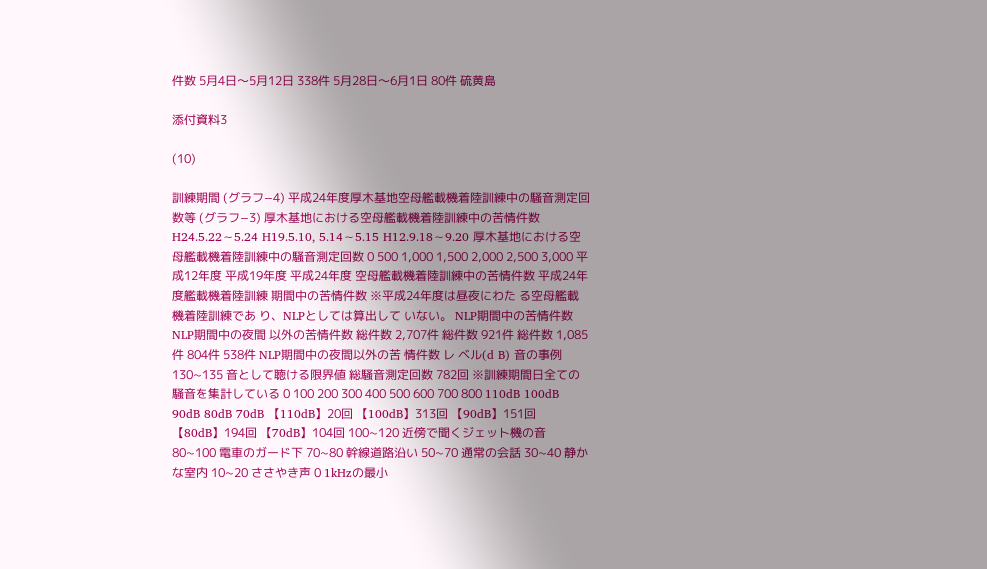件数 5月4日〜5月12日 338件 5月28日〜6月1日 80件 硫黄島

添付資料3

(10)

訓練期間 (グラフ−4) 平成24年度厚木基地空母艦載機着陸訓練中の騒音測定回数等 (グラフ−3) 厚木基地における空母艦載機着陸訓練中の苦情件数 H24.5.22∼5.24 H19.5.10, 5.14∼5.15 H12.9.18∼9.20 厚木基地における空母艦載機着陸訓練中の騒音測定回数 0 500 1,000 1,500 2,000 2,500 3,000 平成12年度 平成19年度 平成24年度 空母艦載機着陸訓練中の苦情件数 平成24年度艦載機着陸訓練 期間中の苦情件数 ※平成24年度は昼夜にわた る空母艦載機着陸訓練であ り、NLPとしては算出して いない。 NLP期間中の苦情件数 NLP期間中の夜間 以外の苦情件数 総件数 2,707件 総件数 921件 総件数 1,085件 804件 538件 NLP期間中の夜間以外の苦 情件数 レ ベル(d B) 音の事例 130∼135 音として聴ける限界値 総騒音測定回数 782回 ※訓練期間日全ての騒音を集計している 0 100 200 300 400 500 600 700 800 110dB 100dB 90dB 80dB 70dB 【110dB】20回 【100dB】313回 【90dB】151回 【80dB】194回 【70dB】104回 100∼120 近傍で聞くジェット機の音 80∼100 電車のガード下 70∼80 幹線道路沿い 50∼70 通常の会話 30∼40 静かな室内 10∼20 ささやき声 0 1kHzの最小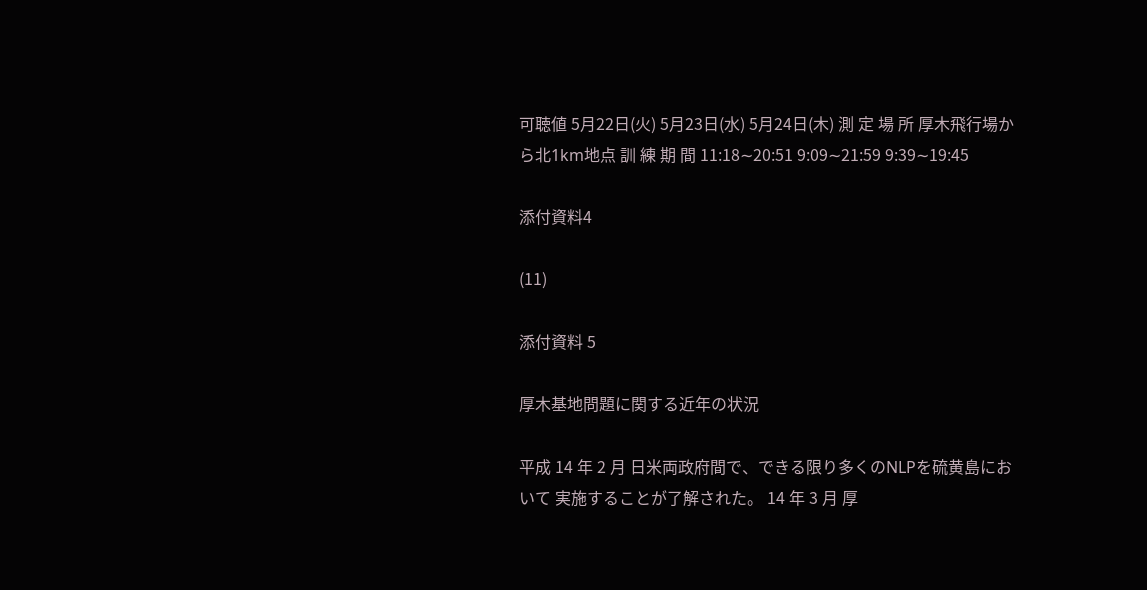可聴値 5月22日(火) 5月23日(水) 5月24日(木) 測 定 場 所 厚木飛行場から北1km地点 訓 練 期 間 11:18∼20:51 9:09∼21:59 9:39∼19:45

添付資料4

(11)

添付資料 5

厚木基地問題に関する近年の状況

平成 14 年 2 月 日米両政府間で、できる限り多くのNLPを硫黄島において 実施することが了解された。 14 年 3 月 厚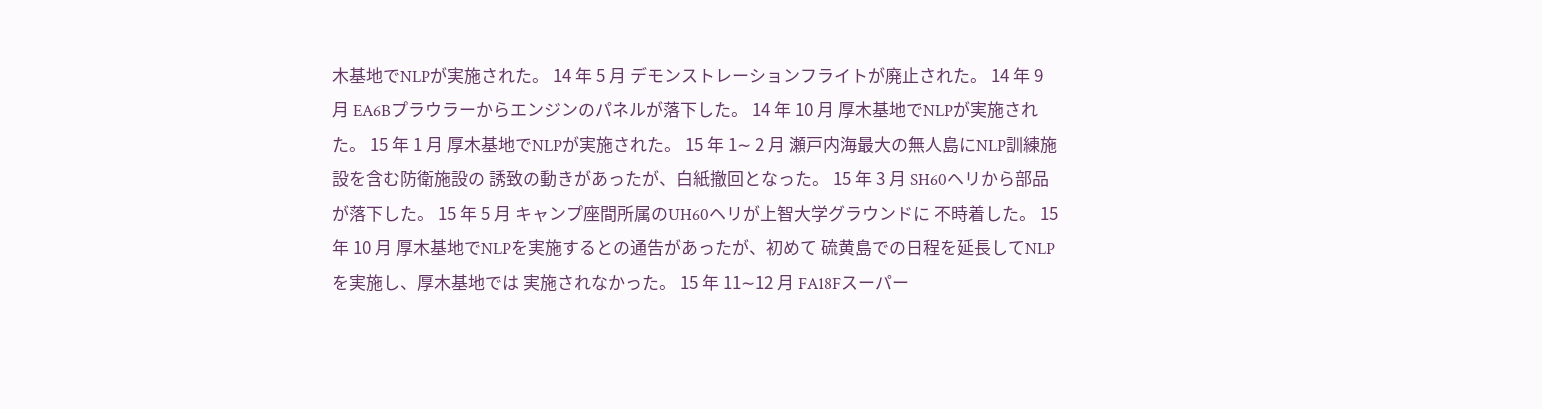木基地でNLPが実施された。 14 年 5 月 デモンストレーションフライトが廃止された。 14 年 9 月 EA6Bプラウラーからエンジンのパネルが落下した。 14 年 10 月 厚木基地でNLPが実施された。 15 年 1 月 厚木基地でNLPが実施された。 15 年 1∼ 2 月 瀬戸内海最大の無人島にNLP訓練施設を含む防衛施設の 誘致の動きがあったが、白紙撤回となった。 15 年 3 月 SH60ヘリから部品が落下した。 15 年 5 月 キャンプ座間所属のUH60ヘリが上智大学グラウンドに 不時着した。 15 年 10 月 厚木基地でNLPを実施するとの通告があったが、初めて 硫黄島での日程を延長してNLPを実施し、厚木基地では 実施されなかった。 15 年 11∼12 月 FA18Fスーパー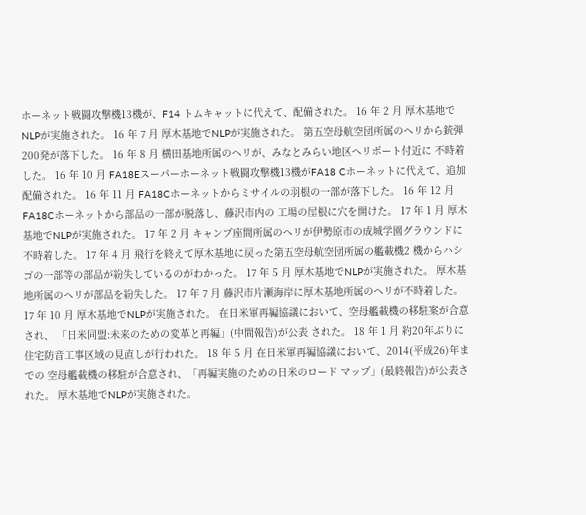ホーネット戦闘攻撃機13機が、F14 トムキャットに代えて、配備された。 16 年 2 月 厚木基地でNLPが実施された。 16 年 7 月 厚木基地でNLPが実施された。 第五空母航空団所属のヘリから銃弾200発が落下した。 16 年 8 月 横田基地所属のヘリが、みなとみらい地区ヘリポート付近に 不時着した。 16 年 10 月 FA18Eスーパーホーネット戦闘攻撃機13機がFA18 Cホーネットに代えて、追加配備された。 16 年 11 月 FA18Cホーネットからミサイルの羽根の一部が落下した。 16 年 12 月 FA18Cホーネットから部品の一部が脱落し、藤沢市内の 工場の屋根に穴を開けた。 17 年 1 月 厚木基地でNLPが実施された。 17 年 2 月 キャンプ座間所属のヘリが伊勢原市の成城学園グラウンドに 不時着した。 17 年 4 月 飛行を終えて厚木基地に戻った第五空母航空団所属の艦載機2 機からハシゴの一部等の部品が紛失しているのがわかった。 17 年 5 月 厚木基地でNLPが実施された。 厚木基地所属のヘリが部品を紛失した。 17 年 7 月 藤沢市片瀬海岸に厚木基地所属のヘリが不時着した。 17 年 10 月 厚木基地でNLPが実施された。 在日米軍再編協議において、空母艦載機の移駐案が合意され、 「日米同盟:未来のための変革と再編」(中間報告)が公表 された。 18 年 1 月 約20年ぶりに住宅防音工事区域の見直しが行われた。 18 年 5 月 在日米軍再編協議において、2014(平成26)年までの 空母艦載機の移駐が合意され、「再編実施のための日米のロード マップ」(最終報告)が公表された。 厚木基地でNLPが実施された。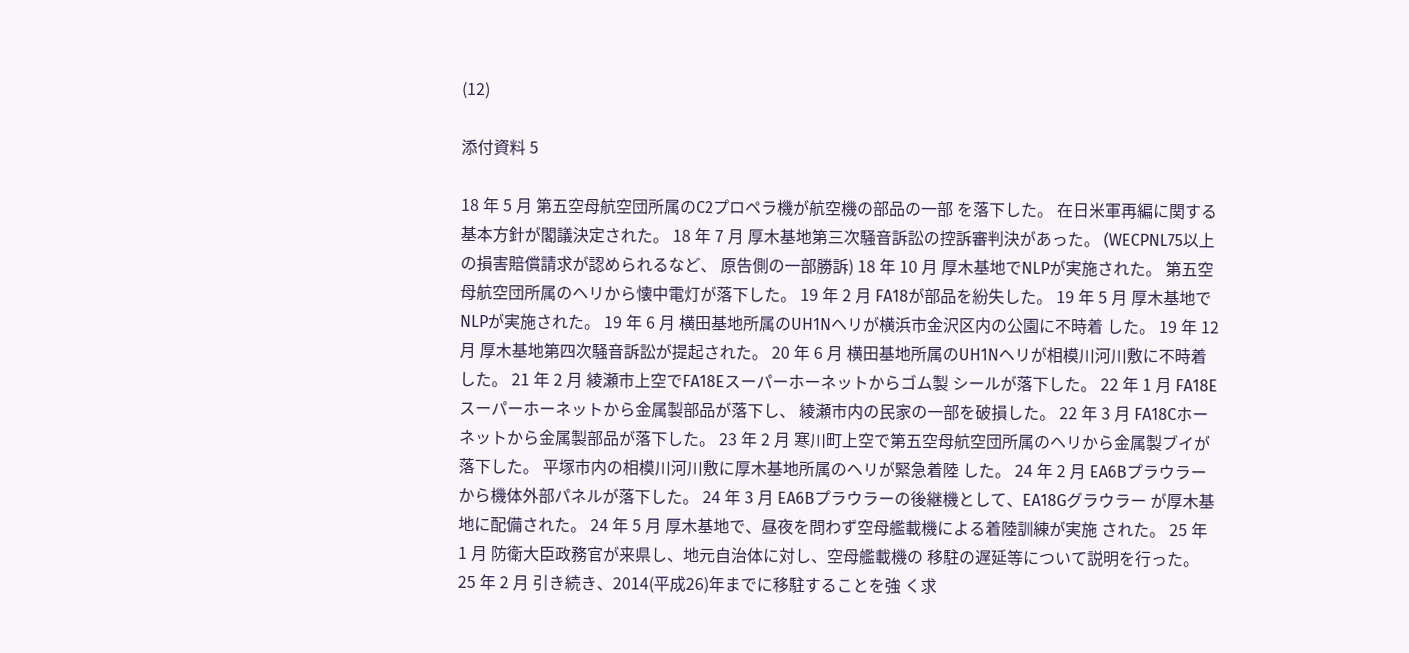(12)

添付資料 5

18 年 5 月 第五空母航空団所属のC2プロペラ機が航空機の部品の一部 を落下した。 在日米軍再編に関する基本方針が閣議決定された。 18 年 7 月 厚木基地第三次騒音訴訟の控訴審判決があった。 (WECPNL75以上の損害賠償請求が認められるなど、 原告側の一部勝訴) 18 年 10 月 厚木基地でNLPが実施された。 第五空母航空団所属のヘリから懐中電灯が落下した。 19 年 2 月 FA18が部品を紛失した。 19 年 5 月 厚木基地でNLPが実施された。 19 年 6 月 横田基地所属のUH1Nヘリが横浜市金沢区内の公園に不時着 した。 19 年 12 月 厚木基地第四次騒音訴訟が提起された。 20 年 6 月 横田基地所属のUH1Nヘリが相模川河川敷に不時着した。 21 年 2 月 綾瀬市上空でFA18Eスーパーホーネットからゴム製 シールが落下した。 22 年 1 月 FA18Eスーパーホーネットから金属製部品が落下し、 綾瀬市内の民家の一部を破損した。 22 年 3 月 FA18Cホーネットから金属製部品が落下した。 23 年 2 月 寒川町上空で第五空母航空団所属のヘリから金属製ブイが 落下した。 平塚市内の相模川河川敷に厚木基地所属のヘリが緊急着陸 した。 24 年 2 月 EA6Bプラウラーから機体外部パネルが落下した。 24 年 3 月 EA6Bプラウラーの後継機として、EA18Gグラウラー が厚木基地に配備された。 24 年 5 月 厚木基地で、昼夜を問わず空母艦載機による着陸訓練が実施 された。 25 年 1 月 防衛大臣政務官が来県し、地元自治体に対し、空母艦載機の 移駐の遅延等について説明を行った。 25 年 2 月 引き続き、2014(平成26)年までに移駐することを強 く求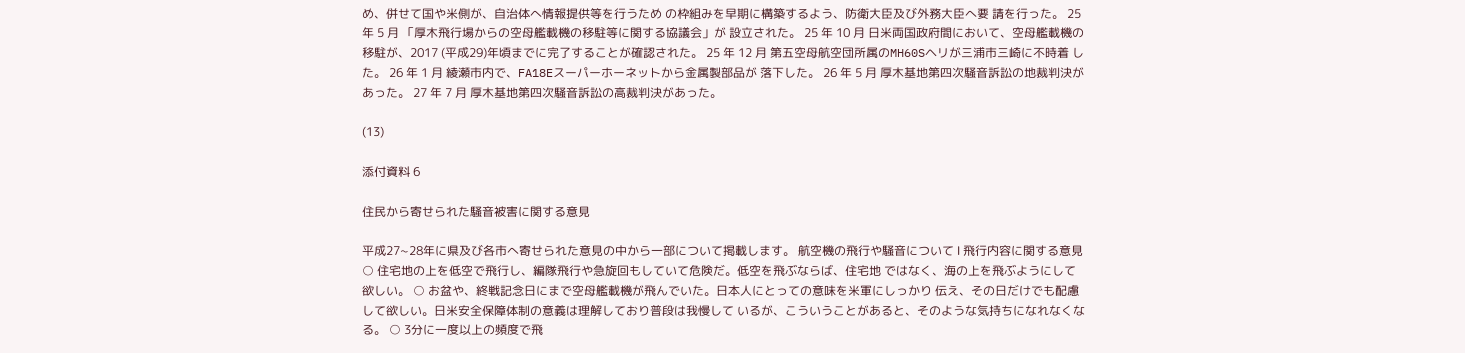め、併せて国や米側が、自治体へ情報提供等を行うため の枠組みを早期に構築するよう、防衛大臣及び外務大臣へ要 請を行った。 25 年 5 月 「厚木飛行場からの空母艦載機の移駐等に関する協議会」が 設立された。 25 年 10 月 日米両国政府間において、空母艦載機の移駐が、2017 (平成29)年頃までに完了することが確認された。 25 年 12 月 第五空母航空団所属のMH60Sヘリが三浦市三崎に不時着 した。 26 年 1 月 綾瀬市内で、FA18Eスーパーホーネットから金属製部品が 落下した。 26 年 5 月 厚木基地第四次騒音訴訟の地裁判決があった。 27 年 7 月 厚木基地第四次騒音訴訟の高裁判決があった。

(13)

添付資料 6

住民から寄せられた騒音被害に関する意見

平成27∼28年に県及び各市へ寄せられた意見の中から一部について掲載します。 航空機の飛行や騒音について Ⅰ 飛行内容に関する意見 ○ 住宅地の上を低空で飛行し、編隊飛行や急旋回もしていて危険だ。低空を飛ぶならば、住宅地 ではなく、海の上を飛ぶようにして欲しい。 ○ お盆や、終戦記念日にまで空母艦載機が飛んでいた。日本人にとっての意味を米軍にしっかり 伝え、その日だけでも配慮して欲しい。日米安全保障体制の意義は理解しており普段は我慢して いるが、こういうことがあると、そのような気持ちになれなくなる。 ○ 3分に一度以上の頻度で飛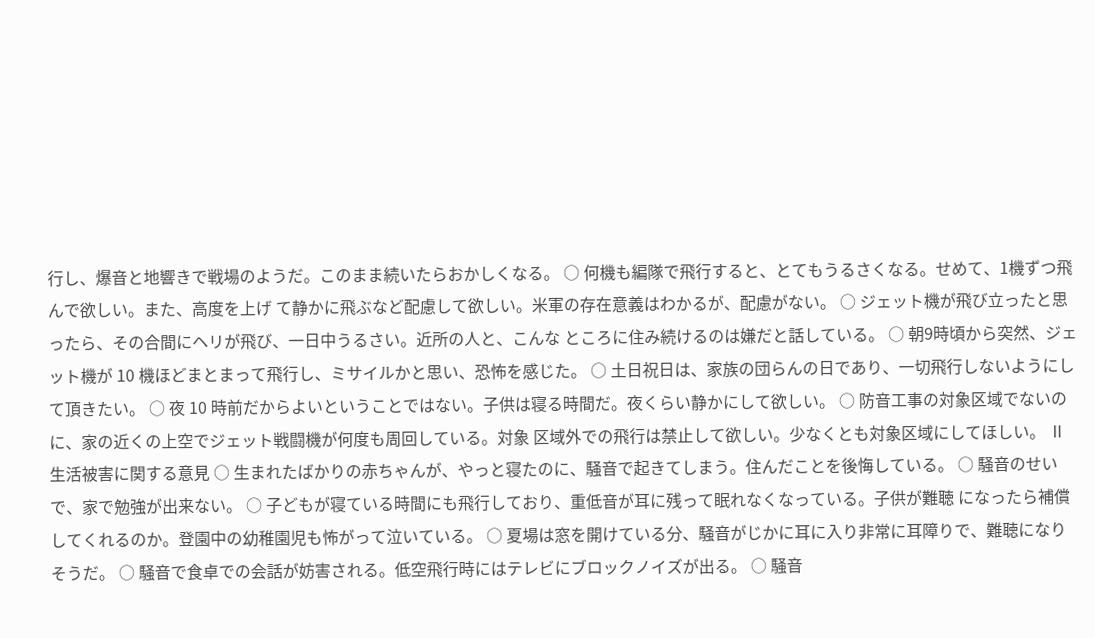行し、爆音と地響きで戦場のようだ。このまま続いたらおかしくなる。 ○ 何機も編隊で飛行すると、とてもうるさくなる。せめて、1機ずつ飛んで欲しい。また、高度を上げ て静かに飛ぶなど配慮して欲しい。米軍の存在意義はわかるが、配慮がない。 ○ ジェット機が飛び立ったと思ったら、その合間にヘリが飛び、一日中うるさい。近所の人と、こんな ところに住み続けるのは嫌だと話している。 ○ 朝9時頃から突然、ジェット機が 10 機ほどまとまって飛行し、ミサイルかと思い、恐怖を感じた。 ○ 土日祝日は、家族の団らんの日であり、一切飛行しないようにして頂きたい。 ○ 夜 10 時前だからよいということではない。子供は寝る時間だ。夜くらい静かにして欲しい。 ○ 防音工事の対象区域でないのに、家の近くの上空でジェット戦闘機が何度も周回している。対象 区域外での飛行は禁止して欲しい。少なくとも対象区域にしてほしい。 Ⅱ 生活被害に関する意見 ○ 生まれたばかりの赤ちゃんが、やっと寝たのに、騒音で起きてしまう。住んだことを後悔している。 ○ 騒音のせいで、家で勉強が出来ない。 ○ 子どもが寝ている時間にも飛行しており、重低音が耳に残って眠れなくなっている。子供が難聴 になったら補償してくれるのか。登園中の幼稚園児も怖がって泣いている。 ○ 夏場は窓を開けている分、騒音がじかに耳に入り非常に耳障りで、難聴になりそうだ。 ○ 騒音で食卓での会話が妨害される。低空飛行時にはテレビにブロックノイズが出る。 ○ 騒音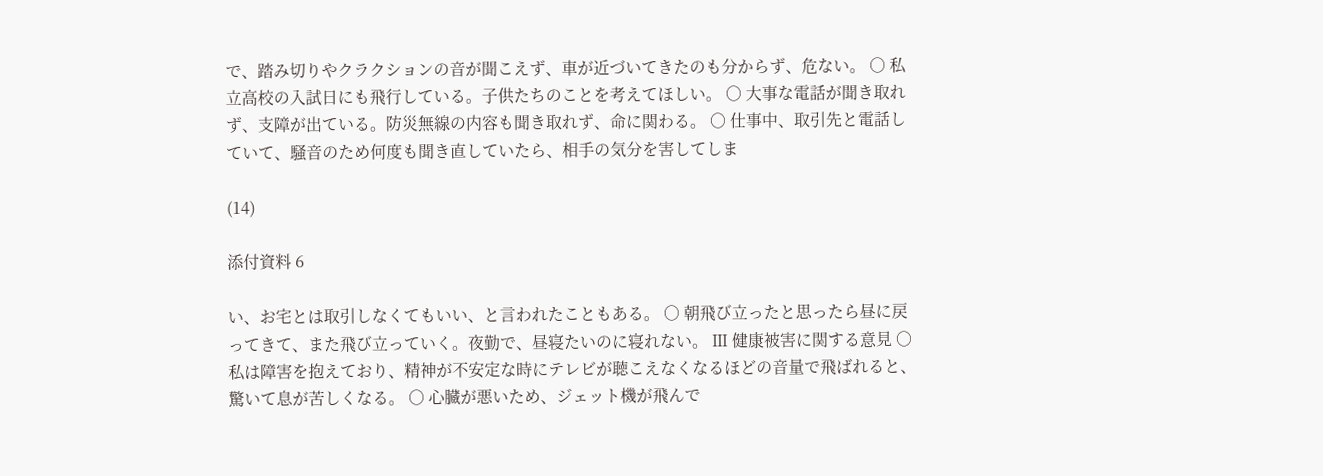で、踏み切りやクラクションの音が聞こえず、車が近づいてきたのも分からず、危ない。 ○ 私立高校の入試日にも飛行している。子供たちのことを考えてほしい。 ○ 大事な電話が聞き取れず、支障が出ている。防災無線の内容も聞き取れず、命に関わる。 ○ 仕事中、取引先と電話していて、騒音のため何度も聞き直していたら、相手の気分を害してしま

(14)

添付資料 6

い、お宅とは取引しなくてもいい、と言われたこともある。 ○ 朝飛び立ったと思ったら昼に戻ってきて、また飛び立っていく。夜勤で、昼寝たいのに寝れない。 Ⅲ 健康被害に関する意見 ○ 私は障害を抱えており、精神が不安定な時にテレビが聴こえなくなるほどの音量で飛ばれると、 驚いて息が苦しくなる。 ○ 心臓が悪いため、ジェット機が飛んで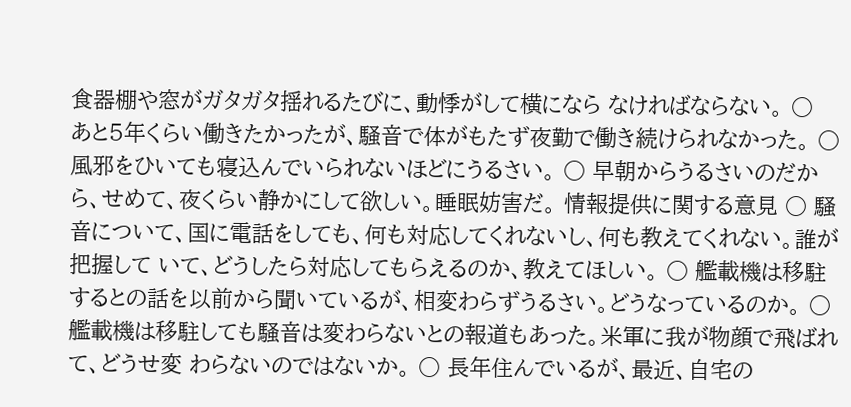食器棚や窓がガタガタ揺れるたびに、動悸がして横になら なければならない。 ○ あと5年くらい働きたかったが、騒音で体がもたず夜勤で働き続けられなかった。 ○ 風邪をひいても寝込んでいられないほどにうるさい。 ○ 早朝からうるさいのだから、せめて、夜くらい静かにして欲しい。睡眠妨害だ。 情報提供に関する意見 ○ 騒音について、国に電話をしても、何も対応してくれないし、何も教えてくれない。誰が把握して いて、どうしたら対応してもらえるのか、教えてほしい。 ○ 艦載機は移駐するとの話を以前から聞いているが、相変わらずうるさい。どうなっているのか。 ○ 艦載機は移駐しても騒音は変わらないとの報道もあった。米軍に我が物顔で飛ばれて、どうせ変 わらないのではないか。 ○ 長年住んでいるが、最近、自宅の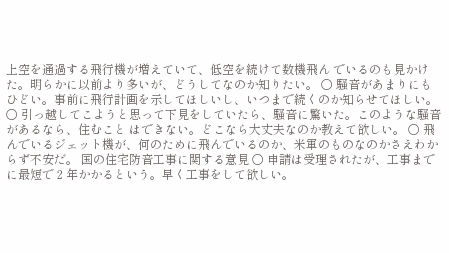上空を通過する飛行機が増えていて、低空を続けて数機飛ん でいるのも見かけた。明らかに以前より多いが、どうしてなのか知りたい。 ○ 騒音があまりにもひどい。事前に飛行計画を示してほしいし、いつまで続くのか知らせてほしい。 ○ 引っ越してこようと思って下見をしていたら、騒音に驚いた。このような騒音があるなら、住むこと はできない。どこなら大丈夫なのか教えて欲しい。 ○ 飛んでいるジェット機が、何のために飛んでいるのか、米軍のものなのかさえわからず不安だ。 国の住宅防音工事に関する意見 ○ 申請は受理されたが、工事までに最短で 2 年かかるという。早く工事をして欲しい。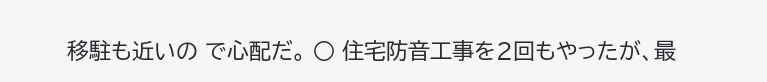移駐も近いの で心配だ。 ○ 住宅防音工事を2回もやったが、最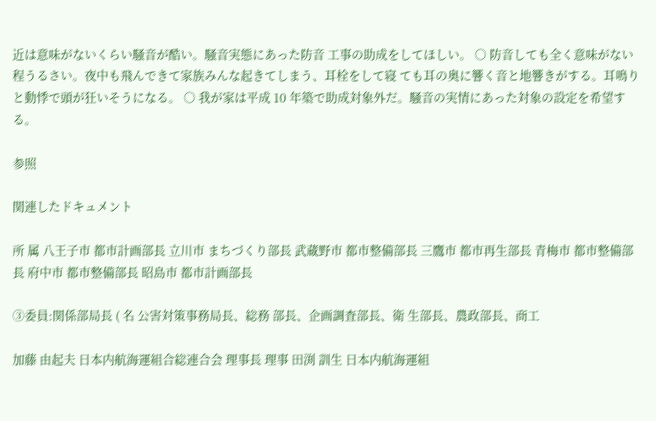近は意味がないくらい騒音が酷い。騒音実態にあった防音 工事の助成をしてほしい。 ○ 防音しても全く意味がない程うるさい。夜中も飛んできて家族みんな起きてしまう、耳栓をして寝 ても耳の奥に響く音と地響きがする。耳鳴りと動悸で頭が狂いそうになる。 ○ 我が家は平成 10 年築で助成対象外だ。騒音の実情にあった対象の設定を希望する。

参照

関連したドキュメント

所 属 八王子市 都市計画部長 立川市 まちづくり部長 武蔵野市 都市整備部長 三鷹市 都市再生部長 青梅市 都市整備部長 府中市 都市整備部長 昭島市 都市計画部長

③委員:関係部局長 ( 名 公害対策事務局長、総務 部長、企画調査部長、衛 生部長、農政部長、商工

加藤 由起夫 日本内航海運組合総連合会 理事長 理事 田渕 訓生 日本内航海運組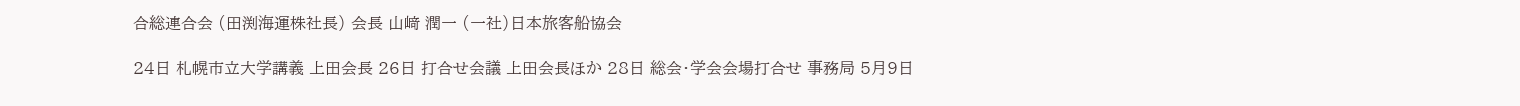合総連合会 (田渕海運株社長) 会長 山﨑 潤一 (一社)日本旅客船協会

24日 札幌市立大学講義 上田会長 26日 打合せ会議 上田会長ほか 28日 総会・学会会場打合せ 事務局 5月9日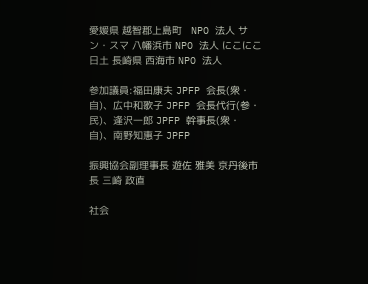愛媛県 越智郡上島町   NPO 法人 サン・スマ 八幡浜市 NPO 法人 にこにこ日土 長崎県 西海市 NPO 法人

参加議員:福田康夫 JPFP 会長(衆・自)、広中和歌子 JPFP 会長代行(参・民)、逢沢一郎 JPFP 幹事長(衆・自)、南野知惠子 JPFP

振興協会副理事長 遊佐 雅美 京丹後市長 三崎 政直

社会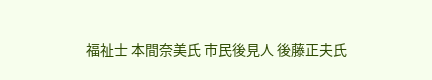福祉士 本間奈美氏 市民後見人 後藤正夫氏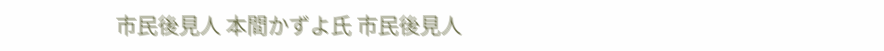市民後見人 本間かずよ氏 市民後見人